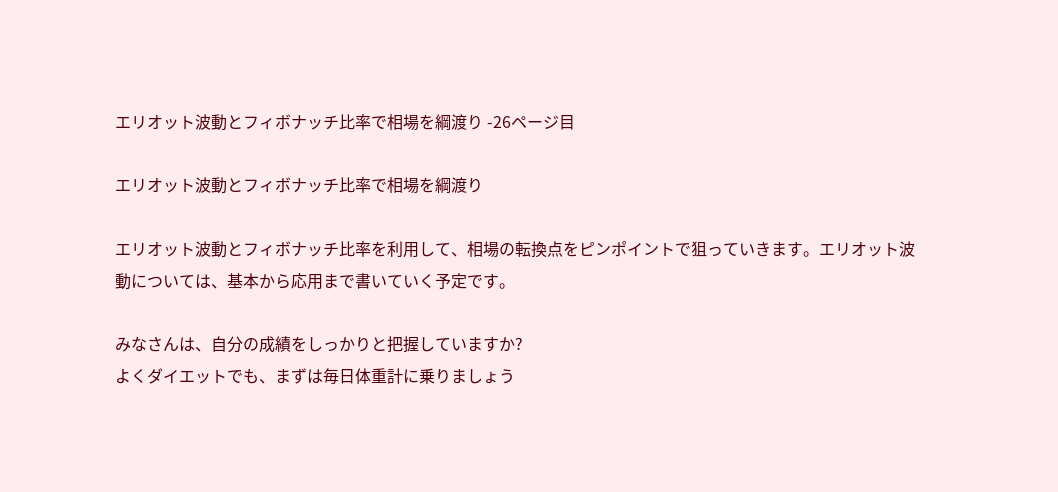エリオット波動とフィボナッチ比率で相場を綱渡り -26ページ目

エリオット波動とフィボナッチ比率で相場を綱渡り

エリオット波動とフィボナッチ比率を利用して、相場の転換点をピンポイントで狙っていきます。エリオット波動については、基本から応用まで書いていく予定です。

みなさんは、自分の成績をしっかりと把握していますか?
よくダイエットでも、まずは毎日体重計に乗りましょう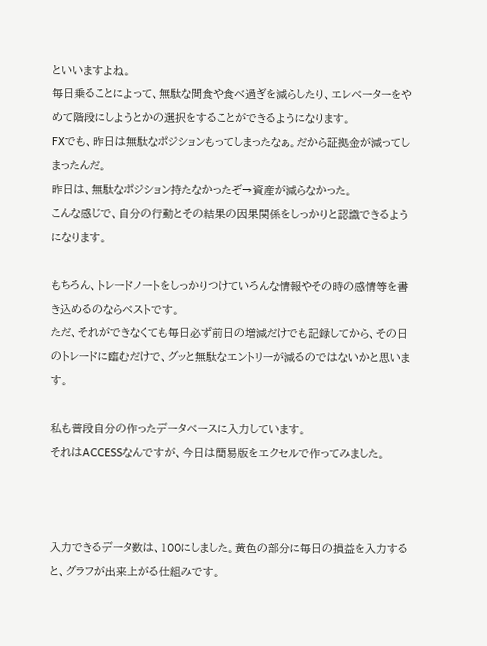といいますよね。
毎日乗ることによって、無駄な間食や食べ過ぎを減らしたり、エレベーターをやめて階段にしようとかの選択をすることができるようになります。
FXでも、昨日は無駄なポジションもってしまったなぁ。だから証拠金が減ってしまったんだ。
昨日は、無駄なポジション持たなかったぞ→資産が減らなかった。
こんな感じで、自分の行動とその結果の因果関係をしっかりと認識できるようになります。

もちろん、トレードノートをしっかりつけていろんな情報やその時の感情等を書き込めるのならベストです。
ただ、それができなくても毎日必ず前日の増減だけでも記録してから、その日のトレードに臨むだけで、グッと無駄なエントリーが減るのではないかと思います。

私も普段自分の作ったデータベースに入力しています。
それはACCESSなんですが、今日は簡易版をエクセルで作ってみました。



入力できるデータ数は、100にしました。黄色の部分に毎日の損益を入力すると、グラフが出来上がる仕組みです。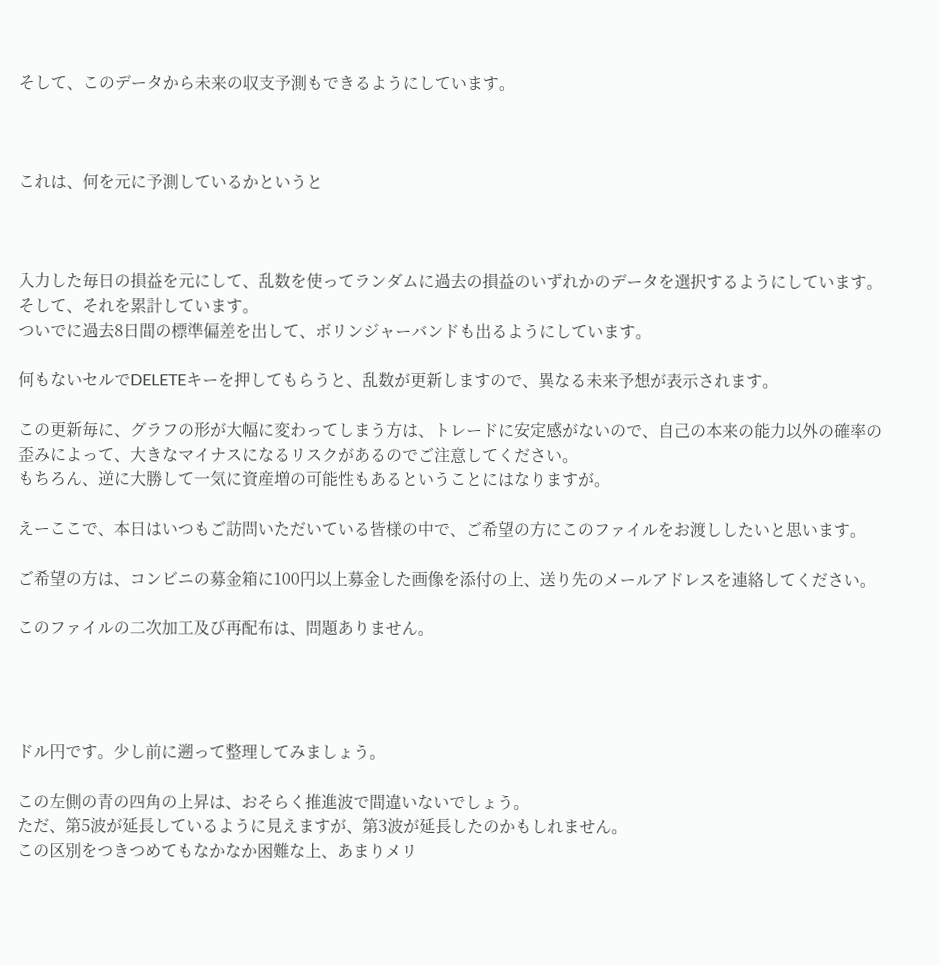そして、このデータから未来の収支予測もできるようにしています。



これは、何を元に予測しているかというと



入力した毎日の損益を元にして、乱数を使ってランダムに過去の損益のいずれかのデータを選択するようにしています。
そして、それを累計しています。
ついでに過去8日間の標準偏差を出して、ボリンジャーバンドも出るようにしています。

何もないセルでDELETEキーを押してもらうと、乱数が更新しますので、異なる未来予想が表示されます。

この更新毎に、グラフの形が大幅に変わってしまう方は、トレードに安定感がないので、自己の本来の能力以外の確率の歪みによって、大きなマイナスになるリスクがあるのでご注意してください。
もちろん、逆に大勝して一気に資産増の可能性もあるということにはなりますが。

えーここで、本日はいつもご訪問いただいている皆様の中で、ご希望の方にこのファイルをお渡ししたいと思います。

ご希望の方は、コンビニの募金箱に100円以上募金した画像を添付の上、送り先のメールアドレスを連絡してください。

このファイルの二次加工及び再配布は、問題ありません。




ドル円です。少し前に遡って整理してみましょう。

この左側の青の四角の上昇は、おそらく推進波で間違いないでしょう。
ただ、第5波が延長しているように見えますが、第3波が延長したのかもしれません。
この区別をつきつめてもなかなか困難な上、あまりメリ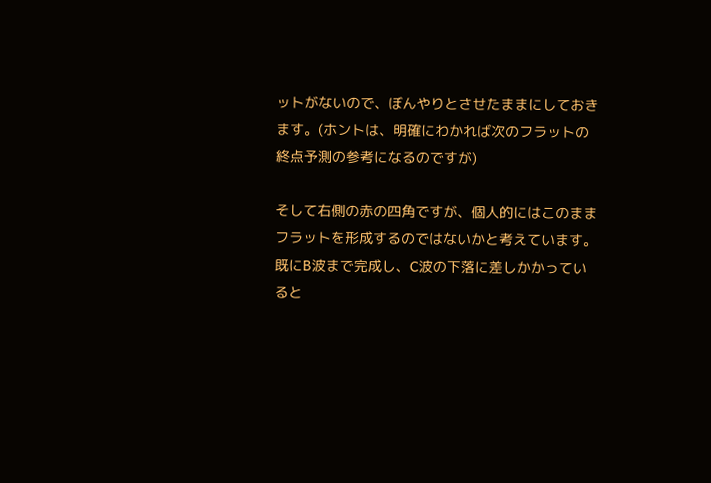ットがないので、ぼんやりとさせたままにしておきます。(ホントは、明確にわかれば次のフラットの終点予測の参考になるのですが)

そして右側の赤の四角ですが、個人的にはこのままフラットを形成するのではないかと考えています。
既にB波まで完成し、C波の下落に差しかかっていると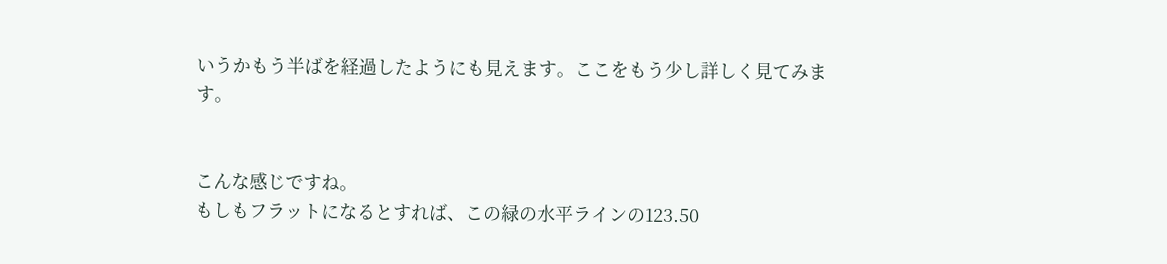いうかもう半ばを経過したようにも見えます。ここをもう少し詳しく見てみます。


こんな感じですね。
もしもフラットになるとすれば、この緑の水平ラインの123.50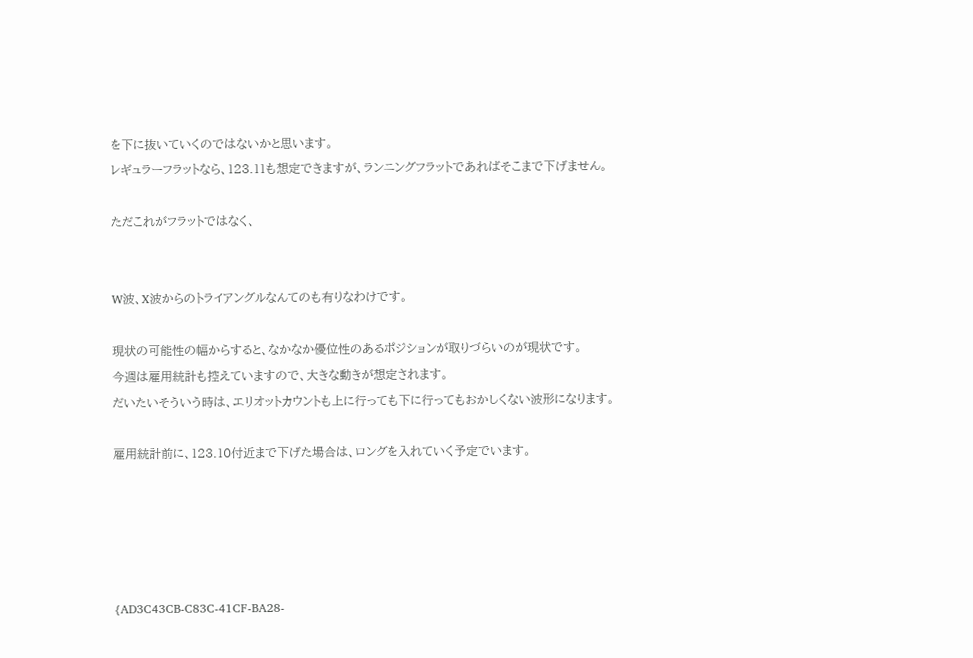を下に抜いていくのではないかと思います。
レギュラーフラットなら、123.11も想定できますが、ランニングフラットであればそこまで下げません。

ただこれがフラットではなく、


W波、X波からのトライアングルなんてのも有りなわけです。

現状の可能性の幅からすると、なかなか優位性のあるポジションが取りづらいのが現状です。
今週は雇用統計も控えていますので、大きな動きが想定されます。
だいたいそういう時は、エリオットカウントも上に行っても下に行ってもおかしくない波形になります。

雇用統計前に、123.10付近まで下げた場合は、ロングを入れていく予定でいます。





{AD3C43CB-C83C-41CF-BA28-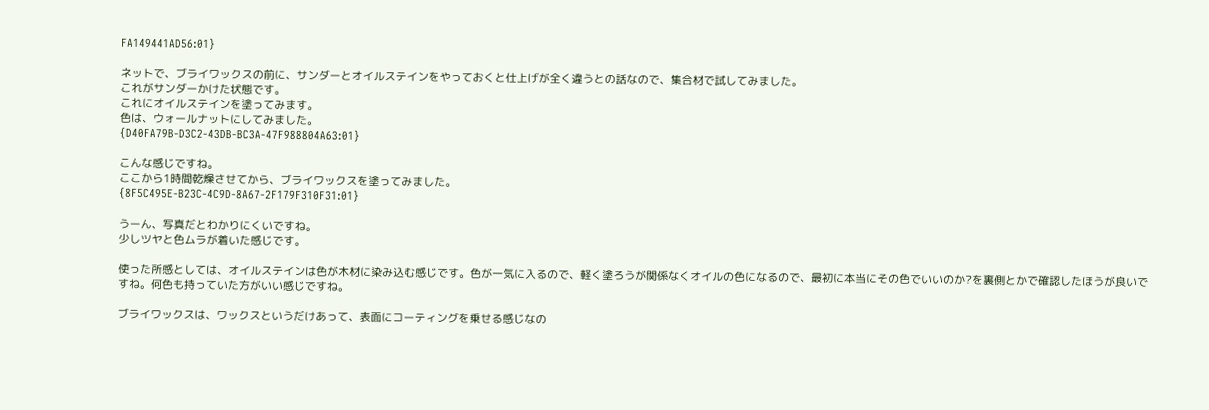FA149441AD56:01}

ネットで、ブライワックスの前に、サンダーとオイルステインをやっておくと仕上げが全く違うとの話なので、集合材で試してみました。
これがサンダーかけた状態です。
これにオイルステインを塗ってみます。
色は、ウォールナットにしてみました。
{D40FA79B-D3C2-43DB-BC3A-47F988804A63:01}

こんな感じですね。
ここから1時間乾燥させてから、ブライワックスを塗ってみました。
{8F5C495E-B23C-4C9D-8A67-2F179F310F31:01}

うーん、写真だとわかりにくいですね。
少しツヤと色ムラが着いた感じです。

使った所感としては、オイルステインは色が木材に染み込む感じです。色が一気に入るので、軽く塗ろうが関係なくオイルの色になるので、最初に本当にその色でいいのか?を裏側とかで確認したほうが良いですね。何色も持っていた方がいい感じですね。

ブライワックスは、ワックスというだけあって、表面にコーティングを乗せる感じなの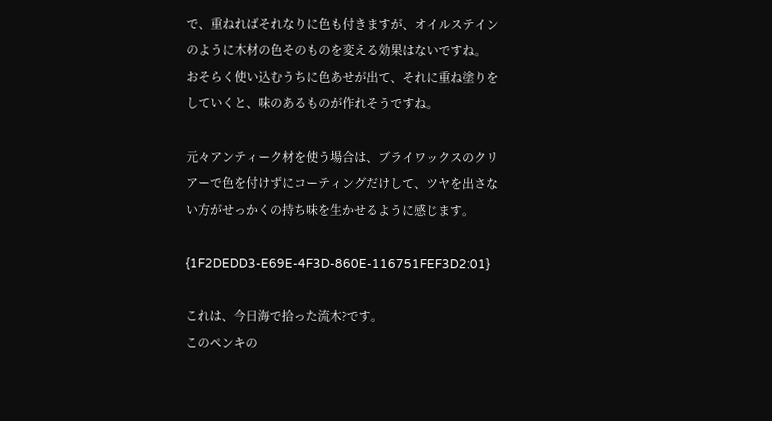で、重ねればそれなりに色も付きますが、オイルステインのように木材の色そのものを変える効果はないですね。
おそらく使い込むうちに色あせが出て、それに重ね塗りをしていくと、味のあるものが作れそうですね。

元々アンティーク材を使う場合は、ブライワックスのクリアーで色を付けずにコーティングだけして、ツヤを出さない方がせっかくの持ち味を生かせるように感じます。

{1F2DEDD3-E69E-4F3D-860E-116751FEF3D2:01}

これは、今日海で拾った流木?です。
このペンキの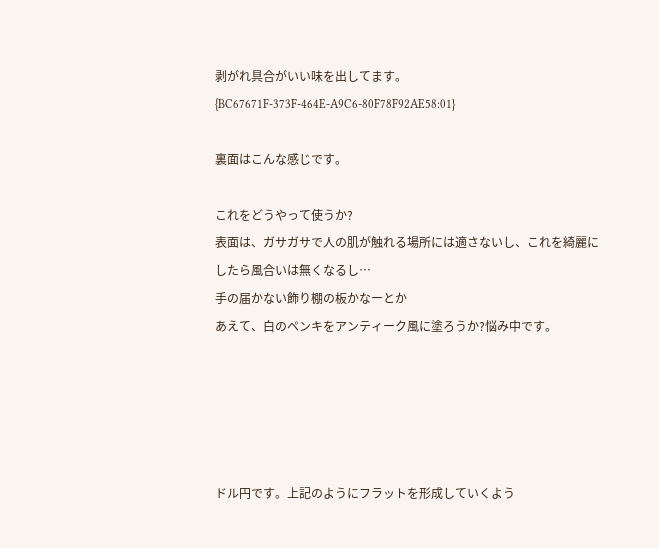剥がれ具合がいい味を出してます。
{BC67671F-373F-464E-A9C6-80F78F92AE58:01}

裏面はこんな感じです。

これをどうやって使うか?
表面は、ガサガサで人の肌が触れる場所には適さないし、これを綺麗にしたら風合いは無くなるし…
手の届かない飾り棚の板かなーとか
あえて、白のペンキをアンティーク風に塗ろうか?悩み中です。





ドル円です。上記のようにフラットを形成していくよう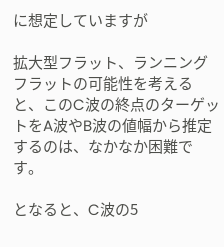に想定していますが

拡大型フラット、ランニングフラットの可能性を考えると、このC波の終点のターゲットをA波やB波の値幅から推定するのは、なかなか困難です。

となると、C波の5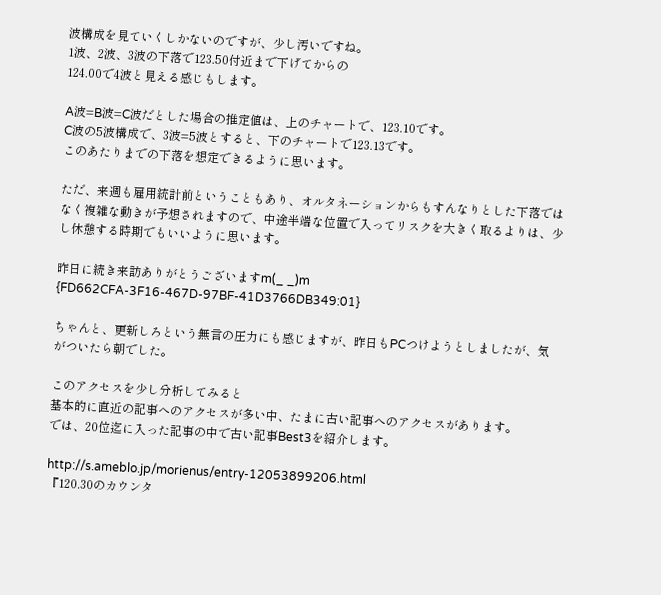波構成を見ていくしかないのですが、少し汚いですね。
1波、2波、3波の下落で123.50付近まで下げてからの
124.00で4波と見える感じもします。

A波=B波=C波だとした場合の推定値は、上のチャートで、123.10です。
C波の5波構成で、3波=5波とすると、下のチャートで123.13です。
このあたりまでの下落を想定できるように思います。

ただ、来週も雇用統計前ということもあり、オルタネーションからもすんなりとした下落ではなく複雑な動きが予想されますので、中途半端な位置で入ってリスクを大きく取るよりは、少し休憩する時期でもいいように思います。

昨日に続き来訪ありがとうございますm(_ _)m
{FD662CFA-3F16-467D-97BF-41D3766DB349:01}

ちゃんと、更新しろという無言の圧力にも感じますが、昨日もPCつけようとしましたが、気がついたら朝でした。

このアクセスを少し分析してみると
基本的に直近の記事へのアクセスが多い中、たまに古い記事へのアクセスがあります。
では、20位迄に入った記事の中で古い記事Best3を紹介します。

http://s.ameblo.jp/morienus/entry-12053899206.html
『120.30のカウンタ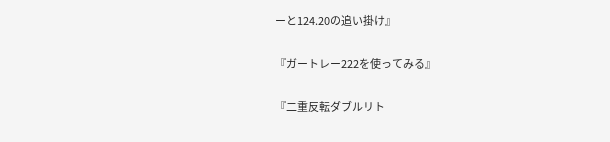ーと124.20の追い掛け』

『ガートレー222を使ってみる』

『二重反転ダブルリト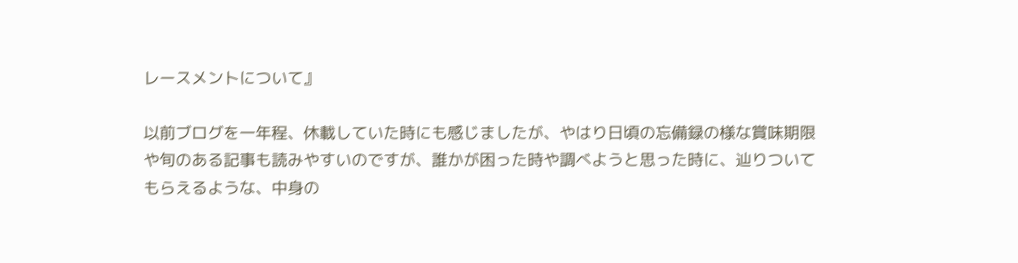レースメントについて』

以前ブログを一年程、休載していた時にも感じましたが、やはり日頃の忘備録の様な賞味期限や旬のある記事も読みやすいのですが、誰かが困った時や調べようと思った時に、辿りついてもらえるような、中身の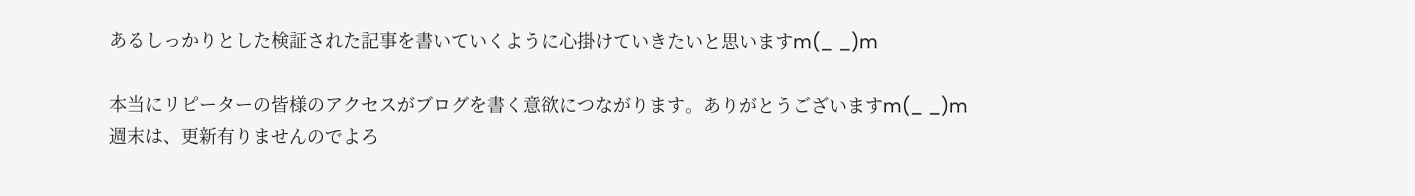あるしっかりとした検証された記事を書いていくように心掛けていきたいと思いますm(_ _)m

本当にリピーターの皆様のアクセスがブログを書く意欲につながります。ありがとうございますm(_ _)m
週末は、更新有りませんのでよろ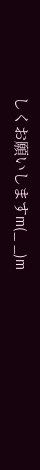しくお願いしますm(_ _)m